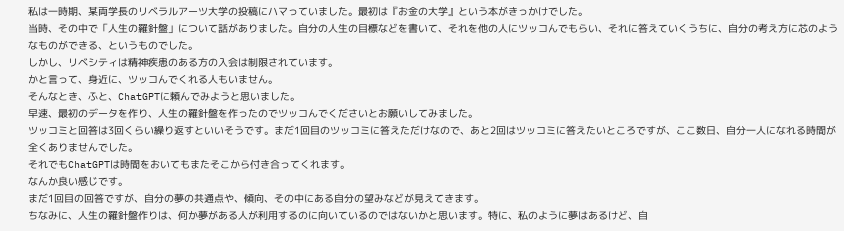私は一時期、某両学長のリベラルアーツ大学の投稿にハマっていました。最初は『お金の大学』という本がきっかけでした。
当時、その中で「人生の羅針盤」について話がありました。自分の人生の目標などを書いて、それを他の人にツッコんでもらい、それに答えていくうちに、自分の考え方に芯のようなものができる、というものでした。
しかし、リベシティは精神疾患のある方の入会は制限されています。
かと言って、身近に、ツッコんでくれる人もいません。
そんなとき、ふと、ChatGPTに頼んでみようと思いました。
早速、最初のデータを作り、人生の羅針盤を作ったのでツッコんでくださいとお願いしてみました。
ツッコミと回答は3回くらい繰り返すといいそうです。まだ1回目のツッコミに答えただけなので、あと2回はツッコミに答えたいところですが、ここ数日、自分一人になれる時間が全くありませんでした。
それでもChatGPTは時間をおいてもまたそこから付き合ってくれます。
なんか良い感じです。
まだ1回目の回答ですが、自分の夢の共通点や、傾向、その中にある自分の望みなどが見えてきます。
ちなみに、人生の羅針盤作りは、何か夢がある人が利用するのに向いているのではないかと思います。特に、私のように夢はあるけど、自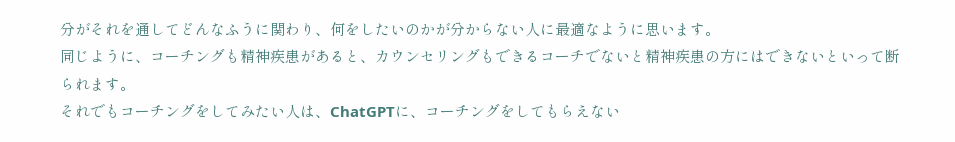分がそれを通してどんなふうに関わり、何をしたいのかが分からない人に最適なように思います。
同じように、コーチングも精神疾患があると、カウンセリングもできるコーチでないと精神疾患の方にはできないといって断られます。
それでもコーチングをしてみたい人は、ChatGPTに、コーチングをしてもらえない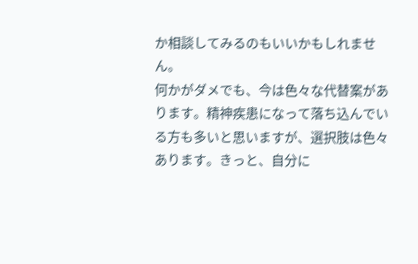か相談してみるのもいいかもしれません。
何かがダメでも、今は色々な代替案があります。精神疾患になって落ち込んでいる方も多いと思いますが、選択肢は色々あります。きっと、自分に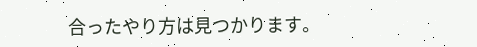合ったやり方は見つかります。